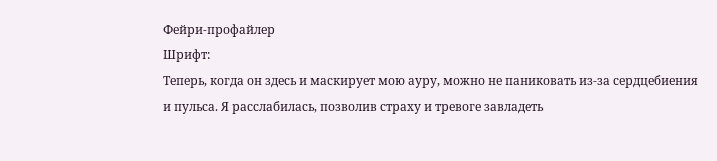Фейри-профайлер
Шрифт:
Теперь, когда он здесь и маскирует мою ауру, можно не паниковать из-за сердцебиения и пульса. Я расслабилась, позволив страху и тревоге завладеть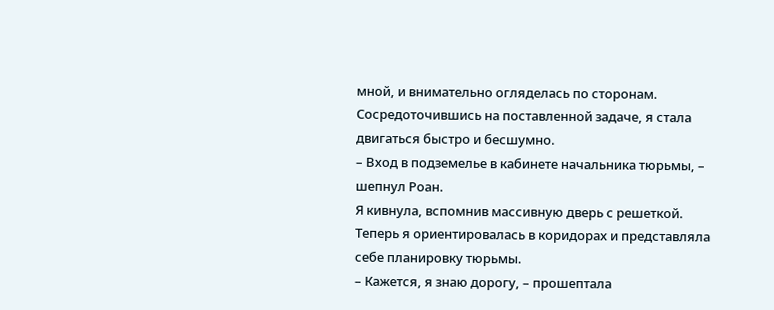мной, и внимательно огляделась по сторонам. Сосредоточившись на поставленной задаче, я стала двигаться быстро и бесшумно.
– Вход в подземелье в кабинете начальника тюрьмы, – шепнул Роан.
Я кивнула, вспомнив массивную дверь с решеткой. Теперь я ориентировалась в коридорах и представляла себе планировку тюрьмы.
– Кажется, я знаю дорогу, – прошептала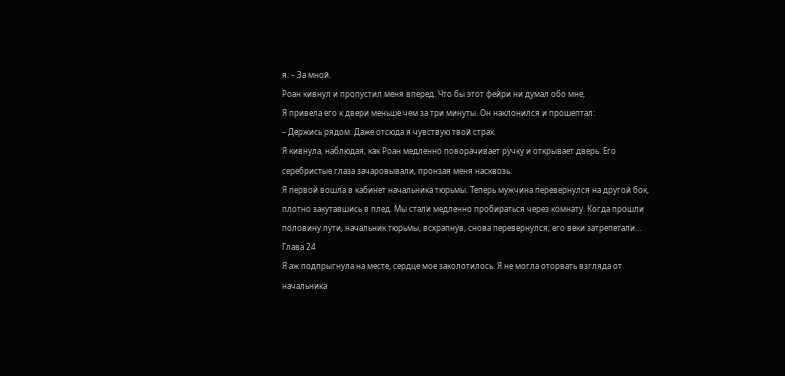я. – За мной.
Роан кивнул и пропустил меня вперед. Что бы этот фейри ни думал обо мне,
Я привела его к двери меньше чем за три минуты. Он наклонился и прошептал:
– Держись рядом. Даже отсюда я чувствую твой страх.
Я кивнула, наблюдая, как Роан медленно поворачивает ручку и открывает дверь. Его серебристые глаза зачаровывали, пронзая меня насквозь.
Я первой вошла в кабинет начальника тюрьмы. Теперь мужчина перевернулся на другой бок, плотно закутавшись в плед. Мы стали медленно пробираться через комнату. Когда прошли половину пути, начальник тюрьмы, всхрапнув, снова перевернулся; его веки затрепетали…
Глава 24
Я аж подпрыгнула на месте, сердце мое заколотилось. Я не могла оторвать взгляда от начальника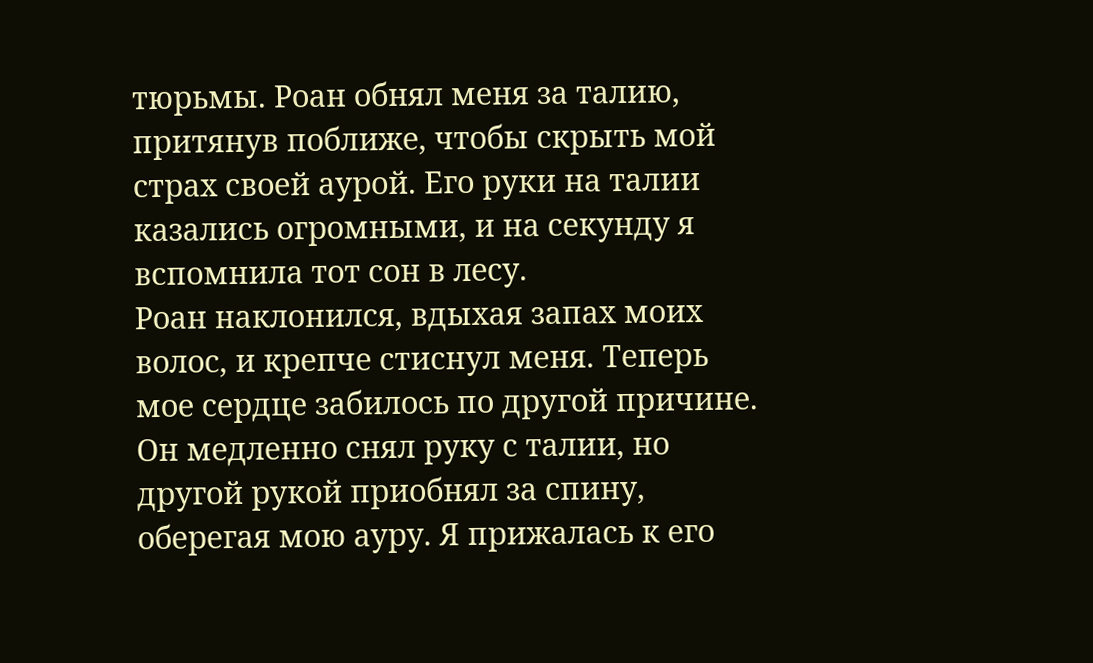тюрьмы. Роан обнял меня за талию, притянув поближе, чтобы скрыть мой страх своей аурой. Его руки на талии казались огромными, и на секунду я вспомнила тот сон в лесу.
Роан наклонился, вдыхая запах моих волос, и крепче стиснул меня. Теперь мое сердце забилось по другой причине.
Он медленно снял руку с талии, но другой рукой приобнял за спину, оберегая мою ауру. Я прижалась к его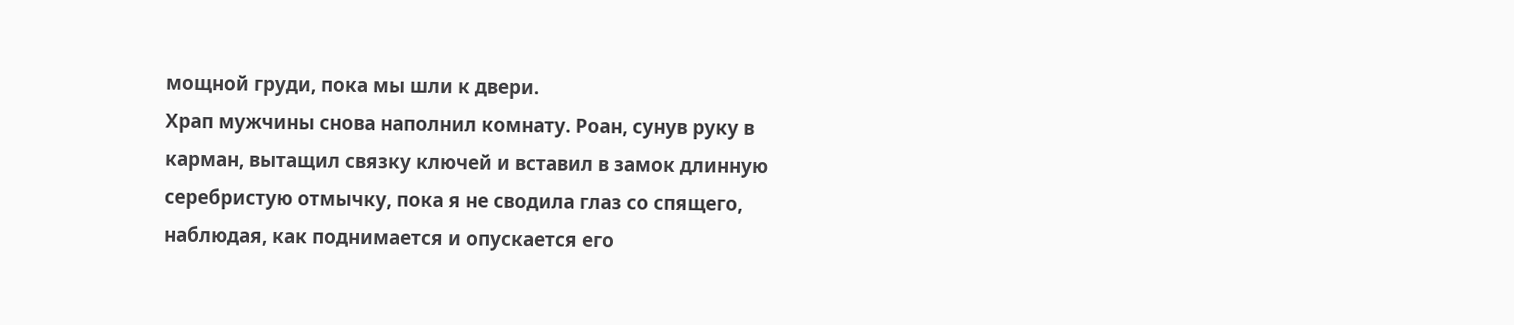мощной груди, пока мы шли к двери.
Храп мужчины снова наполнил комнату. Роан, сунув руку в карман, вытащил связку ключей и вставил в замок длинную серебристую отмычку, пока я не сводила глаз со спящего, наблюдая, как поднимается и опускается его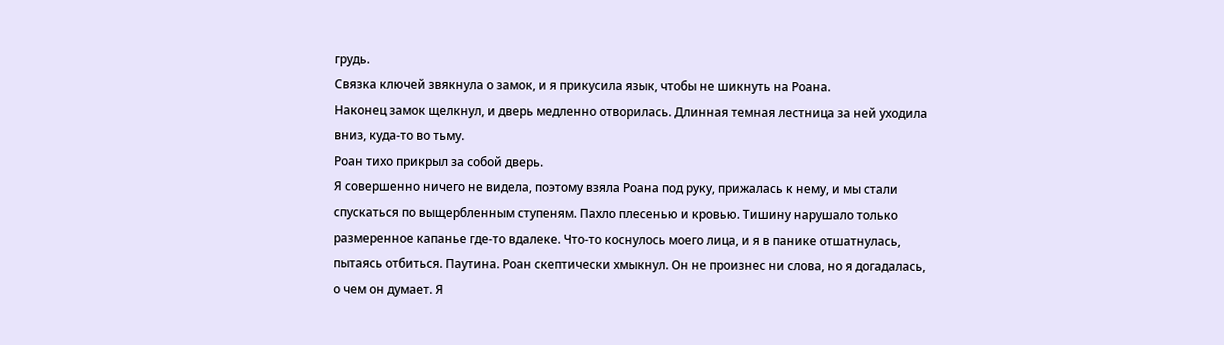грудь.
Связка ключей звякнула о замок, и я прикусила язык, чтобы не шикнуть на Роана.
Наконец замок щелкнул, и дверь медленно отворилась. Длинная темная лестница за ней уходила вниз, куда-то во тьму.
Роан тихо прикрыл за собой дверь.
Я совершенно ничего не видела, поэтому взяла Роана под руку, прижалась к нему, и мы стали спускаться по выщербленным ступеням. Пахло плесенью и кровью. Тишину нарушало только размеренное капанье где-то вдалеке. Что-то коснулось моего лица, и я в панике отшатнулась, пытаясь отбиться. Паутина. Роан скептически хмыкнул. Он не произнес ни слова, но я догадалась, о чем он думает. Я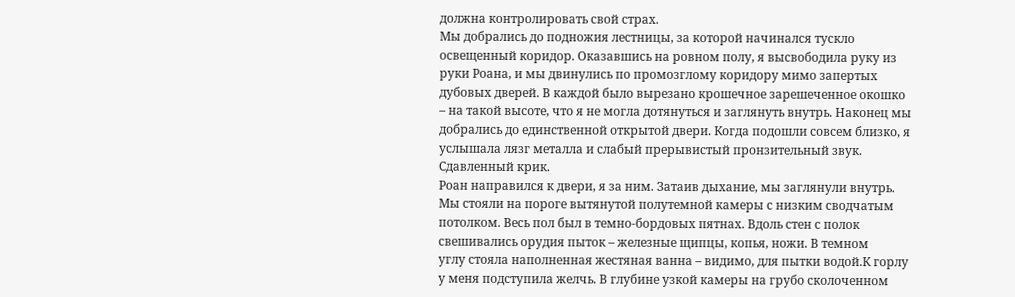должна контролировать свой страх.
Мы добрались до подножия лестницы, за которой начинался тускло освещенный коридор. Оказавшись на ровном полу, я высвободила руку из руки Роана, и мы двинулись по промозглому коридору мимо запертых дубовых дверей. В каждой было вырезано крошечное зарешеченное окошко – на такой высоте, что я не могла дотянуться и заглянуть внутрь. Наконец мы добрались до единственной открытой двери. Когда подошли совсем близко, я услышала лязг металла и слабый прерывистый пронзительный звук.
Сдавленный крик.
Роан направился к двери, я за ним. Затаив дыхание, мы заглянули внутрь.
Мы стояли на пороге вытянутой полутемной камеры с низким сводчатым потолком. Весь пол был в темно-бордовых пятнах. Вдоль стен с полок свешивались орудия пыток – железные щипцы, копья, ножи. В темном
углу стояла наполненная жестяная ванна – видимо, для пытки водой.К горлу у меня подступила желчь. В глубине узкой камеры на грубо сколоченном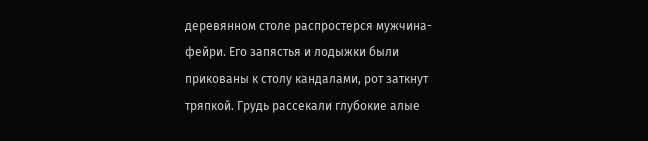деревянном столе распростерся мужчина-фейри. Его запястья и лодыжки были прикованы к столу кандалами, рот заткнут тряпкой. Грудь рассекали глубокие алые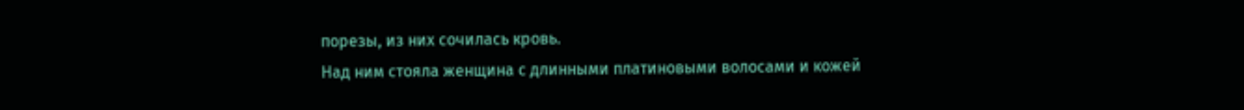порезы, из них сочилась кровь.
Над ним стояла женщина с длинными платиновыми волосами и кожей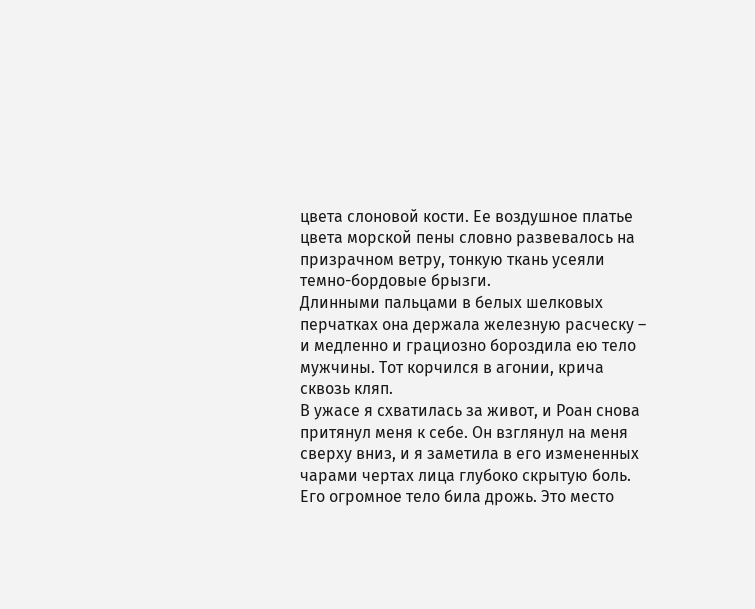цвета слоновой кости. Ее воздушное платье цвета морской пены словно развевалось на призрачном ветру, тонкую ткань усеяли темно-бордовые брызги.
Длинными пальцами в белых шелковых перчатках она держала железную расческу – и медленно и грациозно бороздила ею тело мужчины. Тот корчился в агонии, крича сквозь кляп.
В ужасе я схватилась за живот, и Роан снова притянул меня к себе. Он взглянул на меня сверху вниз, и я заметила в его измененных чарами чертах лица глубоко скрытую боль. Его огромное тело била дрожь. Это место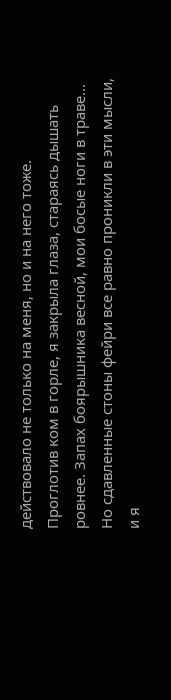действовало не только на меня, но и на него тоже.
Проглотив ком в горле, я закрыла глаза, стараясь дышать ровнее. Запах боярышника весной, мои босые ноги в траве…
Но сдавленные стоны фейри все равно проникли в эти мысли, и я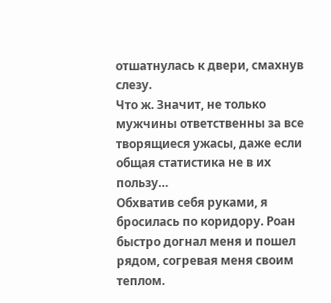отшатнулась к двери, смахнув слезу.
Что ж. Значит, не только мужчины ответственны за все творящиеся ужасы, даже если общая статистика не в их пользу…
Обхватив себя руками, я бросилась по коридору. Роан быстро догнал меня и пошел рядом, согревая меня своим теплом.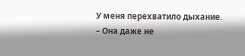У меня перехватило дыхание.
– Она даже не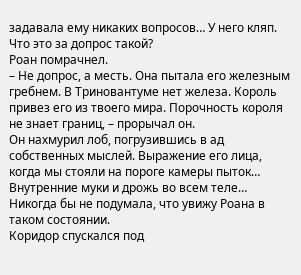задавала ему никаких вопросов… У него кляп. Что это за допрос такой?
Роан помрачнел.
– Не допрос, а месть. Она пытала его железным гребнем. В Триновантуме нет железа. Король привез его из твоего мира. Порочность короля не знает границ, – прорычал он.
Он нахмурил лоб, погрузившись в ад собственных мыслей. Выражение его лица, когда мы стояли на пороге камеры пыток… Внутренние муки и дрожь во всем теле… Никогда бы не подумала, что увижу Роана в таком состоянии.
Коридор спускался под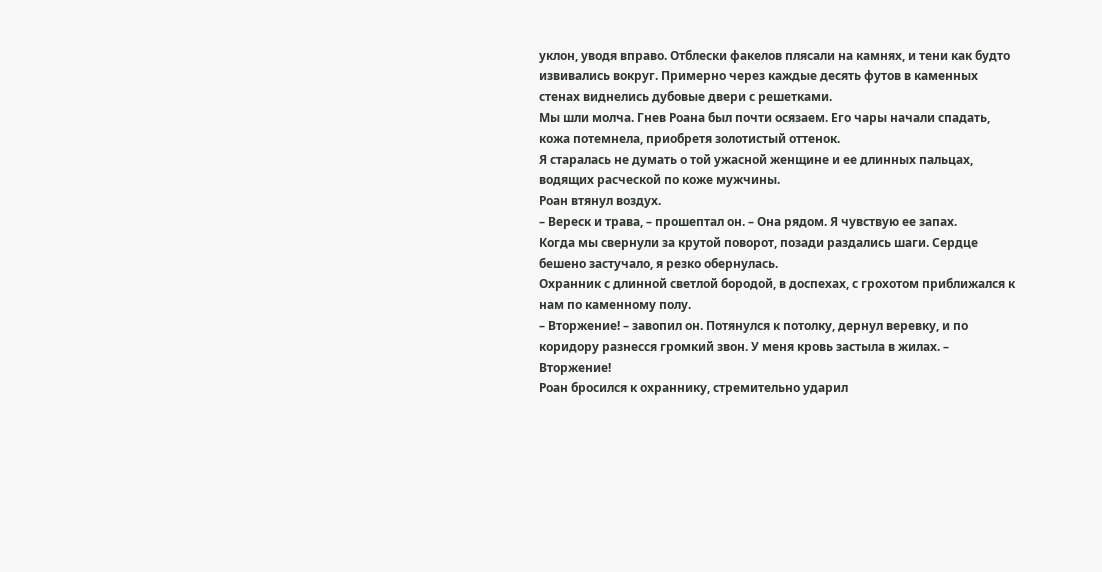уклон, уводя вправо. Отблески факелов плясали на камнях, и тени как будто извивались вокруг. Примерно через каждые десять футов в каменных стенах виднелись дубовые двери с решетками.
Мы шли молча. Гнев Роана был почти осязаем. Его чары начали спадать, кожа потемнела, приобретя золотистый оттенок.
Я старалась не думать о той ужасной женщине и ее длинных пальцах, водящих расческой по коже мужчины.
Роан втянул воздух.
– Вереск и трава, – прошептал он. – Она рядом. Я чувствую ее запах.
Когда мы свернули за крутой поворот, позади раздались шаги. Сердце бешено застучало, я резко обернулась.
Охранник с длинной светлой бородой, в доспехах, с грохотом приближался к нам по каменному полу.
– Вторжение! – завопил он. Потянулся к потолку, дернул веревку, и по коридору разнесся громкий звон. У меня кровь застыла в жилах. – Вторжение!
Роан бросился к охраннику, стремительно ударил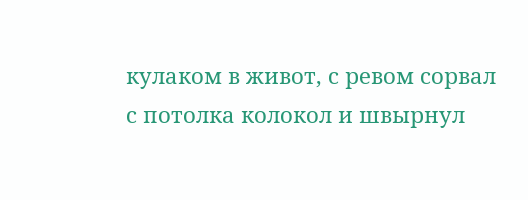кулаком в живот, с ревом сорвал с потолка колокол и швырнул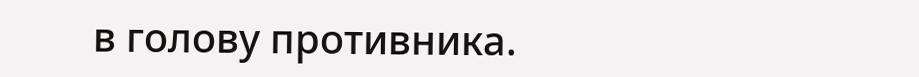в голову противника.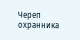Череп охранника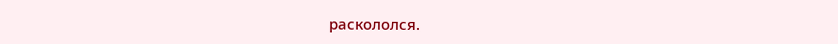раскололся.